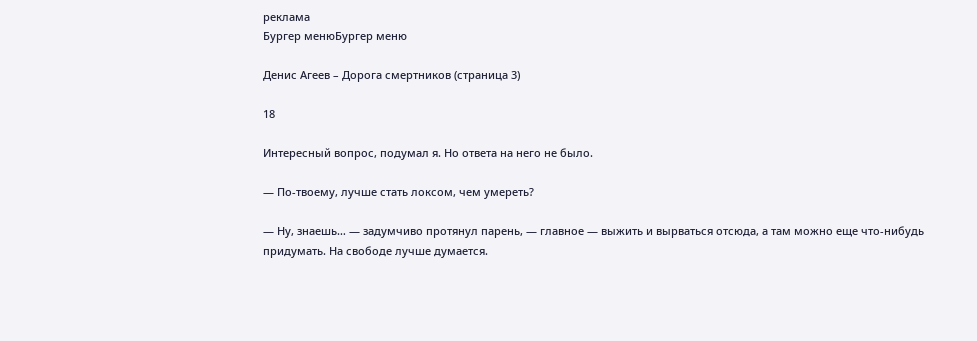реклама
Бургер менюБургер меню

Денис Агеев – Дорога смертников (страница 3)

18

Интересный вопрос, подумал я. Но ответа на него не было.

— По-твоему, лучше стать локсом, чем умереть?

— Ну, знаешь… — задумчиво протянул парень, — главное — выжить и вырваться отсюда, а там можно еще что-нибудь придумать. На свободе лучше думается.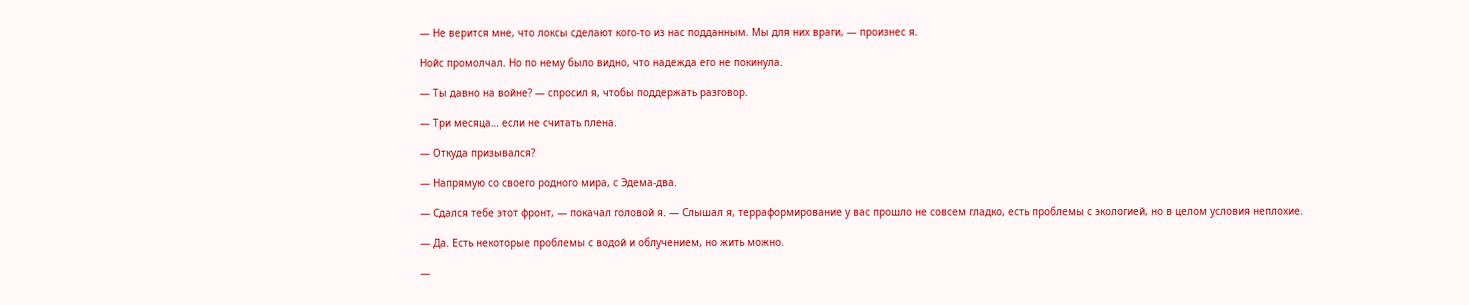— Не верится мне, что локсы сделают кого-то из нас подданным. Мы для них враги, — произнес я.

Нойс промолчал. Но по нему было видно, что надежда его не покинула.

— Ты давно на войне? — спросил я, чтобы поддержать разговор.

— Три месяца… если не считать плена.

— Откуда призывался?

— Напрямую со своего родного мира, с Эдема-два.

— Сдался тебе этот фронт, — покачал головой я. — Слышал я, терраформирование у вас прошло не совсем гладко, есть проблемы с экологией, но в целом условия неплохие.

— Да. Есть некоторые проблемы с водой и облучением, но жить можно.

—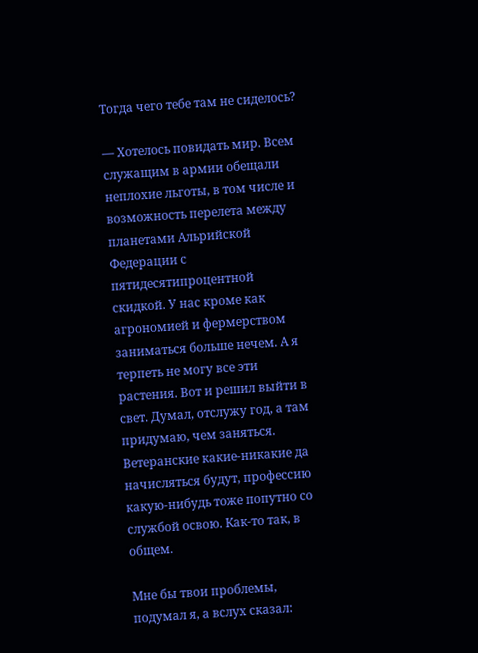Тогда чего тебе там не сиделось?

— Хотелось повидать мир. Всем служащим в армии обещали неплохие льготы, в том числе и возможность перелета между планетами Альрийской Федерации с пятидесятипроцентной скидкой. У нас кроме как агрономией и фермерством заниматься больше нечем. А я терпеть не могу все эти растения. Вот и решил выйти в свет. Думал, отслужу год, а там придумаю, чем заняться. Ветеранские какие-никакие да начисляться будут, профессию какую-нибудь тоже попутно со службой освою. Как-то так, в общем.

Мне бы твои проблемы, подумал я, а вслух сказал: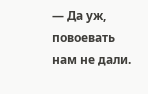— Да уж, повоевать нам не дали.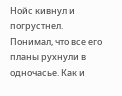Нойс кивнул и погрустнел. Понимал, что все его планы рухнули в одночасье. Как и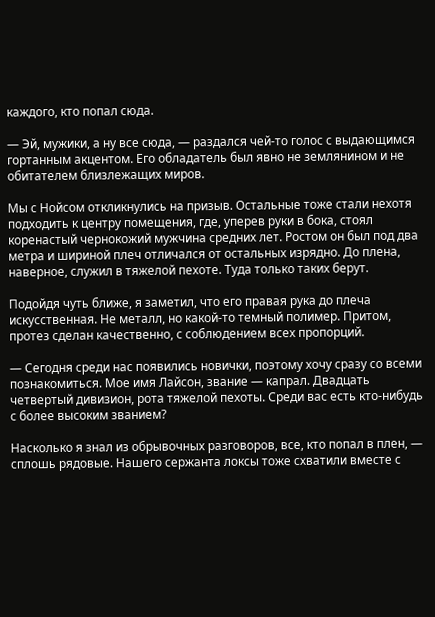каждого, кто попал сюда.

— Эй, мужики, а ну все сюда, — раздался чей-то голос с выдающимся гортанным акцентом. Его обладатель был явно не землянином и не обитателем близлежащих миров.

Мы с Нойсом откликнулись на призыв. Остальные тоже стали нехотя подходить к центру помещения, где, уперев руки в бока, стоял коренастый чернокожий мужчина средних лет. Ростом он был под два метра и шириной плеч отличался от остальных изрядно. До плена, наверное, служил в тяжелой пехоте. Туда только таких берут.

Подойдя чуть ближе, я заметил, что его правая рука до плеча искусственная. Не металл, но какой-то темный полимер. Притом, протез сделан качественно, с соблюдением всех пропорций.

— Сегодня среди нас появились новички, поэтому хочу сразу со всеми познакомиться. Мое имя Лайсон, звание — капрал. Двадцать четвертый дивизион, рота тяжелой пехоты. Среди вас есть кто-нибудь с более высоким званием?

Насколько я знал из обрывочных разговоров, все, кто попал в плен, — сплошь рядовые. Нашего сержанта локсы тоже схватили вместе с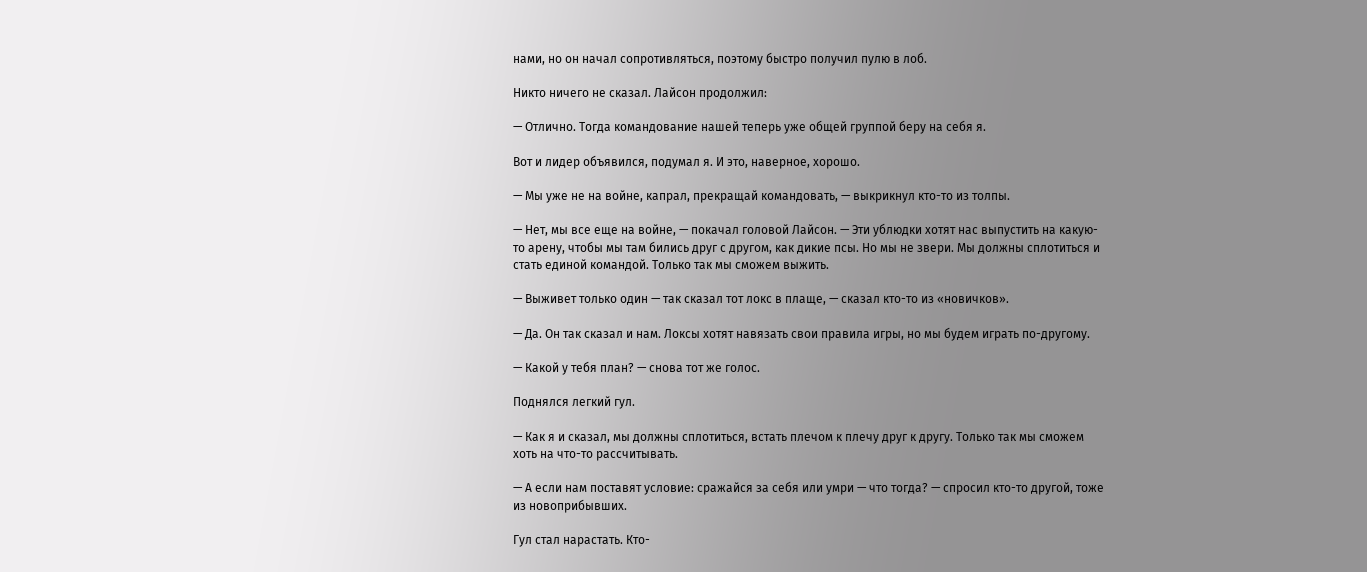нами, но он начал сопротивляться, поэтому быстро получил пулю в лоб.

Никто ничего не сказал. Лайсон продолжил:

— Отлично. Тогда командование нашей теперь уже общей группой беру на себя я.

Вот и лидер объявился, подумал я. И это, наверное, хорошо.

— Мы уже не на войне, капрал, прекращай командовать, — выкрикнул кто-то из толпы.

— Нет, мы все еще на войне, — покачал головой Лайсон. — Эти ублюдки хотят нас выпустить на какую-то арену, чтобы мы там бились друг с другом, как дикие псы. Но мы не звери. Мы должны сплотиться и стать единой командой. Только так мы сможем выжить.

— Выживет только один — так сказал тот локс в плаще, — сказал кто-то из «новичков».

— Да. Он так сказал и нам. Локсы хотят навязать свои правила игры, но мы будем играть по-другому.

— Какой у тебя план? — снова тот же голос.

Поднялся легкий гул.

— Как я и сказал, мы должны сплотиться, встать плечом к плечу друг к другу. Только так мы сможем хоть на что-то рассчитывать.

— А если нам поставят условие: сражайся за себя или умри — что тогда? — спросил кто-то другой, тоже из новоприбывших.

Гул стал нарастать. Кто-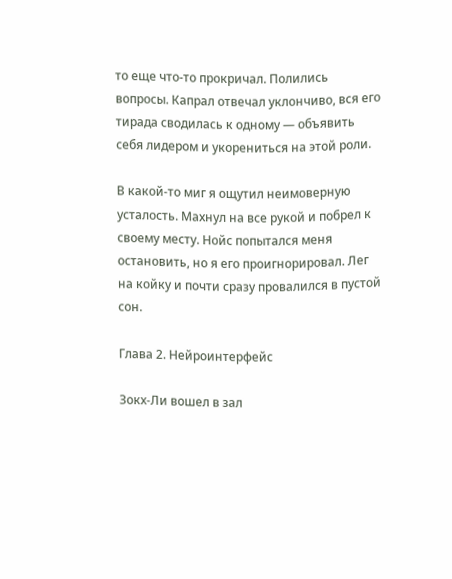то еще что-то прокричал. Полились вопросы. Капрал отвечал уклончиво, вся его тирада сводилась к одному — объявить себя лидером и укорениться на этой роли.

В какой-то миг я ощутил неимоверную усталость. Махнул на все рукой и побрел к своему месту. Нойс попытался меня остановить, но я его проигнорировал. Лег на койку и почти сразу провалился в пустой сон.

Глава 2. Нейроинтерфейс

Зокх-Ли вошел в зал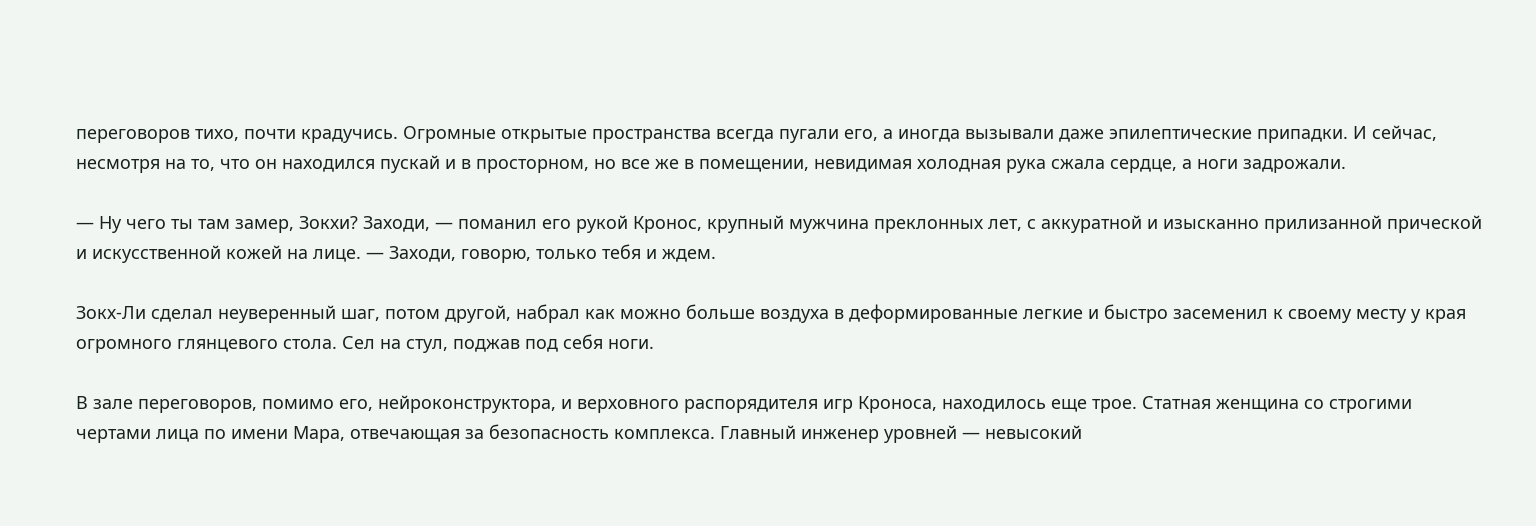переговоров тихо, почти крадучись. Огромные открытые пространства всегда пугали его, а иногда вызывали даже эпилептические припадки. И сейчас, несмотря на то, что он находился пускай и в просторном, но все же в помещении, невидимая холодная рука сжала сердце, а ноги задрожали.

— Ну чего ты там замер, Зокхи? Заходи, — поманил его рукой Кронос, крупный мужчина преклонных лет, с аккуратной и изысканно прилизанной прической и искусственной кожей на лице. — Заходи, говорю, только тебя и ждем.

Зокх-Ли сделал неуверенный шаг, потом другой, набрал как можно больше воздуха в деформированные легкие и быстро засеменил к своему месту у края огромного глянцевого стола. Сел на стул, поджав под себя ноги.

В зале переговоров, помимо его, нейроконструктора, и верховного распорядителя игр Кроноса, находилось еще трое. Статная женщина со строгими чертами лица по имени Мара, отвечающая за безопасность комплекса. Главный инженер уровней — невысокий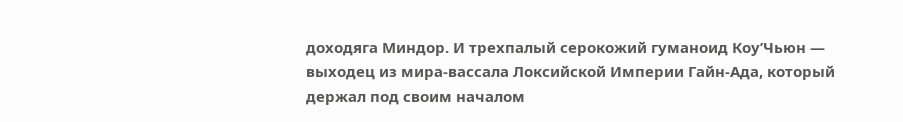доходяга Миндор. И трехпалый серокожий гуманоид Коу’Чьюн — выходец из мира-вассала Локсийской Империи Гайн-Ада, который держал под своим началом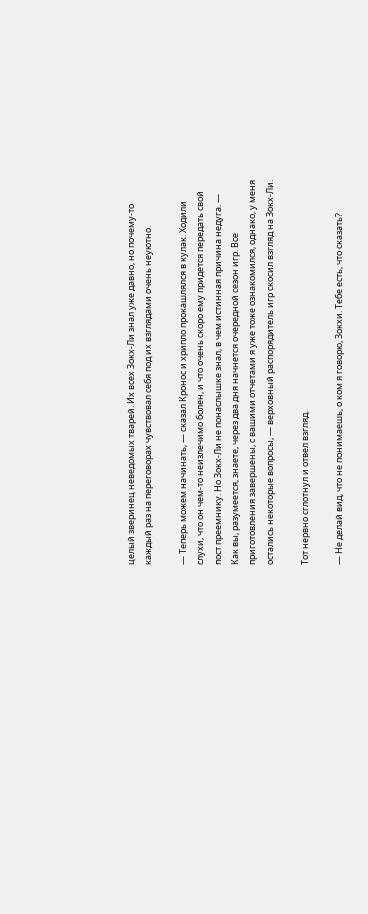целый зверинец неведомых тварей. Их всех Зокх-Ли знал уже давно, но почему-то каждый раз на переговорах чувствовал себя под их взглядами очень неуютно.

— Теперь можем начинать, — сказал Кронос и хрипло прокашлялся в кулак. Ходили слухи, что он чем-то неизлечимо болен, и что очень скоро ему придется передать свой пост преемнику. Но Зокх-Ли не понаслышке знал, в чем истинная причина недуга. — Как вы, разумеется, знаете, через два дня начнется очередной сезон игр. Все приготовления завершены, с вашими отчетами я уже тоже ознакомился, однако, у меня остались некоторые вопросы, — верховный распорядитель игр скосил взгляд на Зокх-Ли.

Тот нервно сглотнул и отвел взгляд.

— Не делай вид, что не понимаешь, о ком я говорю, Зокхи. Тебе есть, что сказать?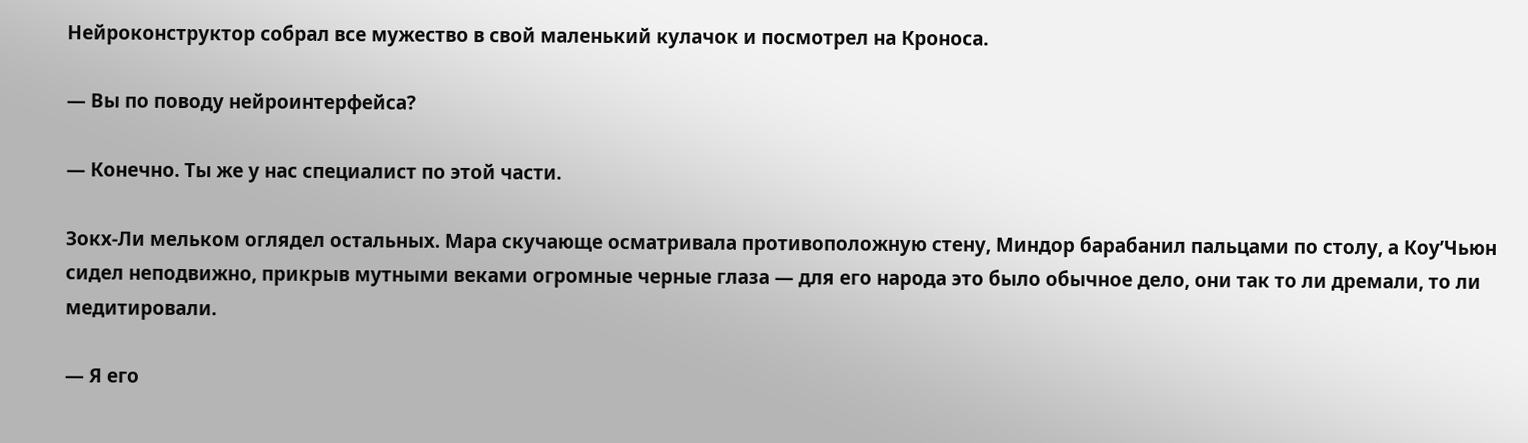Нейроконструктор собрал все мужество в свой маленький кулачок и посмотрел на Кроноса.

— Вы по поводу нейроинтерфейса?

— Конечно. Ты же у нас специалист по этой части.

Зокх-Ли мельком оглядел остальных. Мара скучающе осматривала противоположную стену, Миндор барабанил пальцами по столу, а Коу’Чьюн сидел неподвижно, прикрыв мутными веками огромные черные глаза — для его народа это было обычное дело, они так то ли дремали, то ли медитировали.

— Я его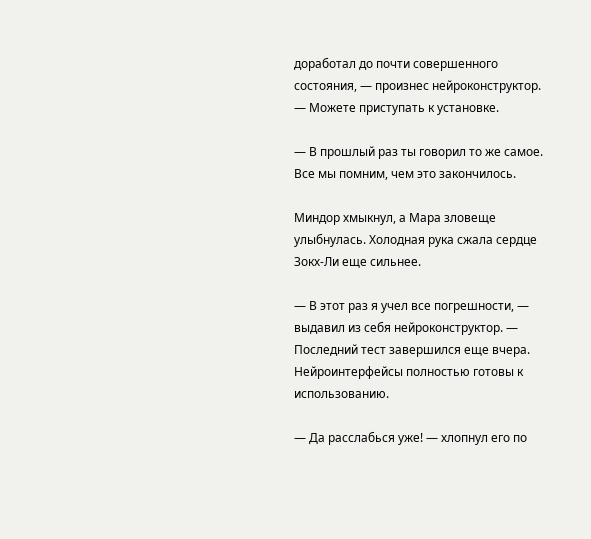доработал до почти совершенного состояния, — произнес нейроконструктор. — Можете приступать к установке.

— В прошлый раз ты говорил то же самое. Все мы помним, чем это закончилось.

Миндор хмыкнул, а Мара зловеще улыбнулась. Холодная рука сжала сердце Зокх-Ли еще сильнее.

— В этот раз я учел все погрешности, — выдавил из себя нейроконструктор. — Последний тест завершился еще вчера. Нейроинтерфейсы полностью готовы к использованию.

— Да расслабься уже! — хлопнул его по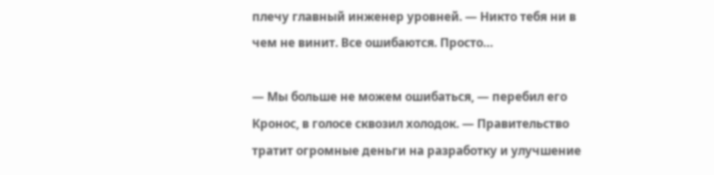плечу главный инженер уровней. — Никто тебя ни в чем не винит. Все ошибаются. Просто…

— Мы больше не можем ошибаться, — перебил его Кронос, в голосе сквозил холодок. — Правительство тратит огромные деньги на разработку и улучшение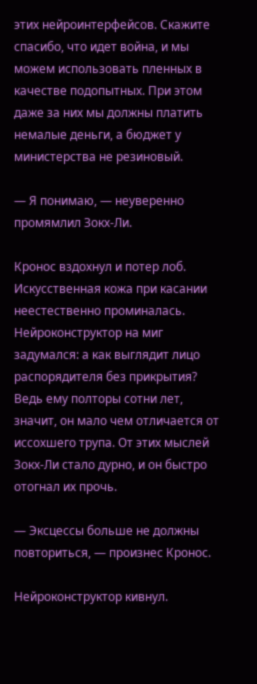этих нейроинтерфейсов. Скажите спасибо, что идет война, и мы можем использовать пленных в качестве подопытных. При этом даже за них мы должны платить немалые деньги, а бюджет у министерства не резиновый.

— Я понимаю, — неуверенно промямлил Зокх-Ли.

Кронос вздохнул и потер лоб. Искусственная кожа при касании неестественно проминалась. Нейроконструктор на миг задумался: а как выглядит лицо распорядителя без прикрытия? Ведь ему полторы сотни лет, значит, он мало чем отличается от иссохшего трупа. От этих мыслей Зокх-Ли стало дурно, и он быстро отогнал их прочь.

— Эксцессы больше не должны повториться, — произнес Кронос.

Нейроконструктор кивнул.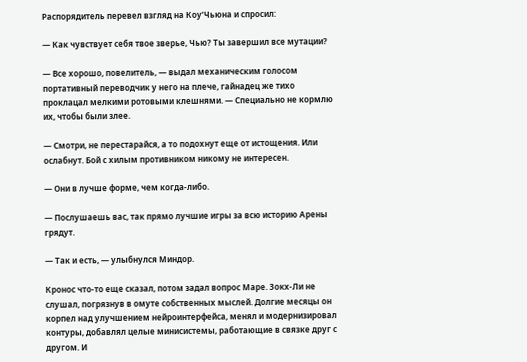Распорядитель перевел взгляд на Коу’Чьюна и спросил:

— Как чувствует себя твое зверье, Чью? Ты завершил все мутации?

— Все хорошо, повелитель, — выдал механическим голосом портативный переводчик у него на плече, гайнадец же тихо проклацал мелкими ротовыми клешнями. — Специально не кормлю их, чтобы были злее.

— Смотри, не перестарайся, а то подохнут еще от истощения. Или ослабнут. Бой с хилым противником никому не интересен.

— Они в лучше форме, чем когда-либо.

— Послушаешь вас, так прямо лучшие игры за всю историю Арены грядут.

— Так и есть, — улыбнулся Миндор.

Кронос что-то еще сказал, потом задал вопрос Маре. Зокх-Ли не слушал, погрязнув в омуте собственных мыслей. Долгие месяцы он корпел над улучшением нейроинтерфейса, менял и модернизировал контуры, добавлял целые минисистемы, работающие в связке друг с другом. И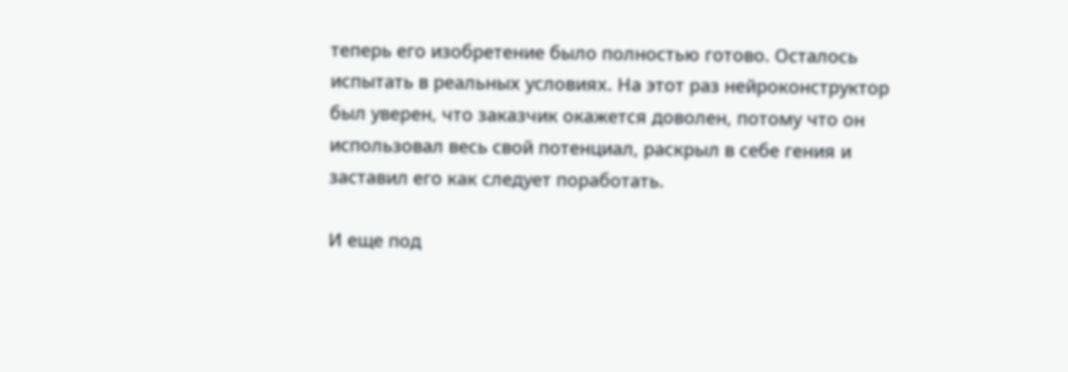теперь его изобретение было полностью готово. Осталось испытать в реальных условиях. На этот раз нейроконструктор был уверен, что заказчик окажется доволен, потому что он использовал весь свой потенциал, раскрыл в себе гения и заставил его как следует поработать.

И еще под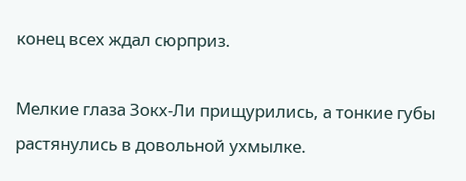конец всех ждал сюрприз.

Мелкие глаза Зокх-Ли прищурились, а тонкие губы растянулись в довольной ухмылке.